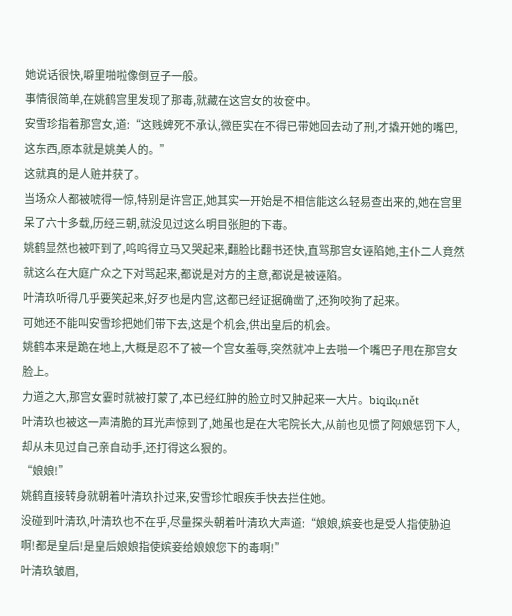她说话很快,噼里啪啦像倒豆子一般。
事情很简单,在姚鹤宫里发现了那毒,就藏在这宫女的妆奁中。
安雪珍指着那宫女,道:“这贱婢死不承认,微臣实在不得已带她回去动了刑,才撬开她的嘴巴,这东西,原本就是姚美人的。”
这就真的是人赃并获了。
当场众人都被唬得一惊,特别是许宫正,她其实一开始是不相信能这么轻易查出来的,她在宫里呆了六十多载,历经三朝,就没见过这么明目张胆的下毒。
姚鹤显然也被吓到了,呜呜得立马又哭起来,翻脸比翻书还快,直骂那宫女诬陷她,主仆二人竟然就这么在大庭广众之下对骂起来,都说是对方的主意,都说是被诬陷。
叶清玖听得几乎要笑起来,好歹也是内宫,这都已经证据确凿了,还狗咬狗了起来。
可她还不能叫安雪珍把她们带下去,这是个机会,供出皇后的机会。
姚鹤本来是跪在地上,大概是忍不了被一个宫女羞辱,突然就冲上去啪一个嘴巴子甩在那宫女脸上。
力道之大,那宫女霎时就被打蒙了,本已经红肿的脸立时又肿起来一大片。biqikμnět
叶清玖也被这一声清脆的耳光声惊到了,她虽也是在大宅院长大,从前也见惯了阿娘惩罚下人,却从未见过自己亲自动手,还打得这么狠的。
“娘娘!”
姚鹤直接转身就朝着叶清玖扑过来,安雪珍忙眼疾手快去拦住她。
没碰到叶清玖,叶清玖也不在乎,尽量探头朝着叶清玖大声道:“娘娘,嫔妾也是受人指使胁迫啊!都是皇后!是皇后娘娘指使嫔妾给娘娘您下的毒啊!”
叶清玖皱眉,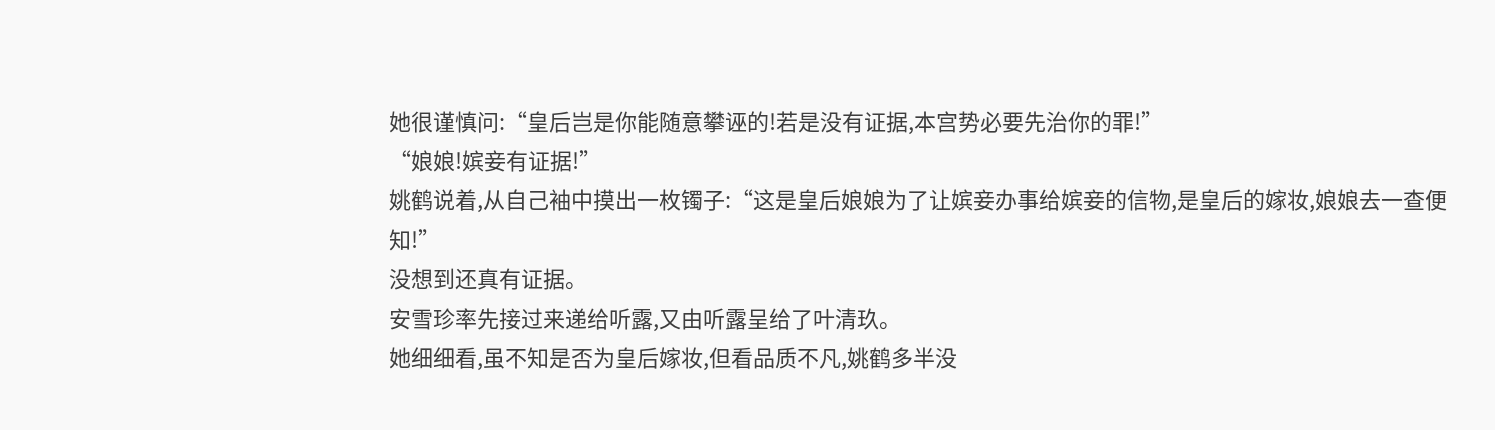她很谨慎问:“皇后岂是你能随意攀诬的!若是没有证据,本宫势必要先治你的罪!”
“娘娘!嫔妾有证据!”
姚鹤说着,从自己袖中摸出一枚镯子:“这是皇后娘娘为了让嫔妾办事给嫔妾的信物,是皇后的嫁妆,娘娘去一查便知!”
没想到还真有证据。
安雪珍率先接过来递给听露,又由听露呈给了叶清玖。
她细细看,虽不知是否为皇后嫁妆,但看品质不凡,姚鹤多半没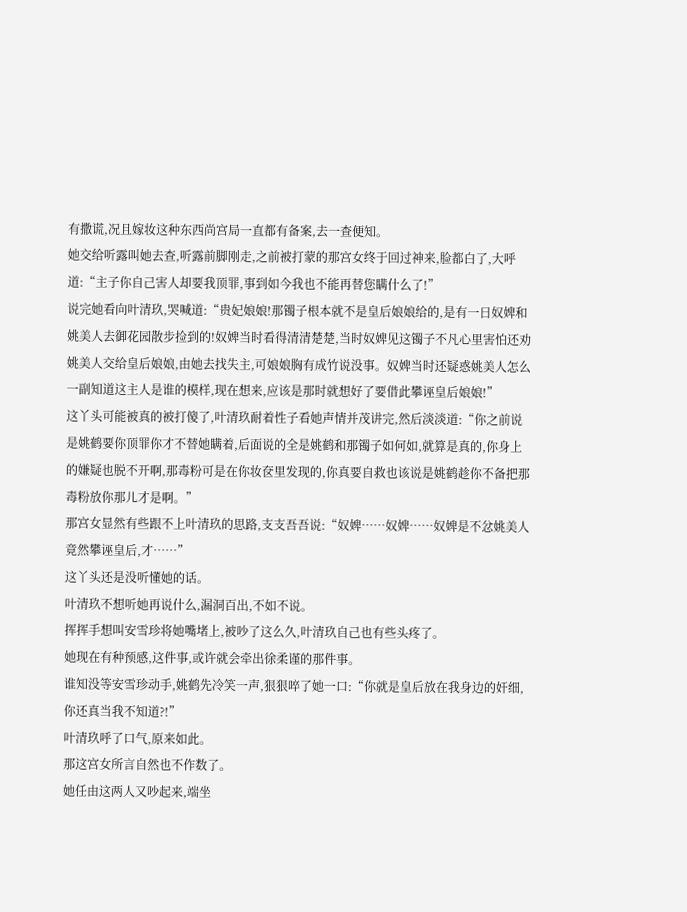有撒谎,况且嫁妆这种东西尚宫局一直都有备案,去一查便知。
她交给听露叫她去查,听露前脚刚走,之前被打蒙的那宫女终于回过神来,脸都白了,大呼道:“主子你自己害人却要我顶罪,事到如今我也不能再替您瞒什么了!”
说完她看向叶清玖,哭喊道:“贵妃娘娘!那镯子根本就不是皇后娘娘给的,是有一日奴婢和姚美人去御花园散步捡到的!奴婢当时看得清清楚楚,当时奴婢见这镯子不凡心里害怕还劝姚美人交给皇后娘娘,由她去找失主,可娘娘胸有成竹说没事。奴婢当时还疑惑姚美人怎么一副知道这主人是谁的模样,现在想来,应该是那时就想好了要借此攀诬皇后娘娘!”
这丫头可能被真的被打傻了,叶清玖耐着性子看她声情并茂讲完,然后淡淡道:“你之前说是姚鹤要你顶罪你才不替她瞒着,后面说的全是姚鹤和那镯子如何如,就算是真的,你身上的嫌疑也脱不开啊,那毒粉可是在你妆奁里发现的,你真要自救也该说是姚鹤趁你不备把那毒粉放你那儿才是啊。”
那宫女显然有些跟不上叶清玖的思路,支支吾吾说:“奴婢……奴婢……奴婢是不忿姚美人竟然攀诬皇后,才……”
这丫头还是没听懂她的话。
叶清玖不想听她再说什么,漏洞百出,不如不说。
挥挥手想叫安雪珍将她嘴堵上,被吵了这么久,叶清玖自己也有些头疼了。
她现在有种预感,这件事,或许就会牵出徐柔谨的那件事。
谁知没等安雪珍动手,姚鹤先冷笑一声,狠狠啐了她一口:“你就是皇后放在我身边的奸细,你还真当我不知道?!”
叶清玖呼了口气,原来如此。
那这宫女所言自然也不作数了。
她任由这两人又吵起来,端坐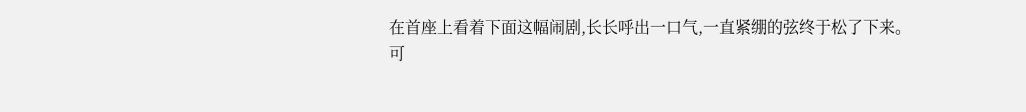在首座上看着下面这幅闹剧,长长呼出一口气,一直紧绷的弦终于松了下来。
可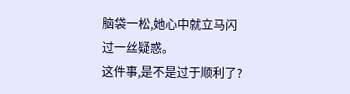脑袋一松,她心中就立马闪过一丝疑惑。
这件事,是不是过于顺利了?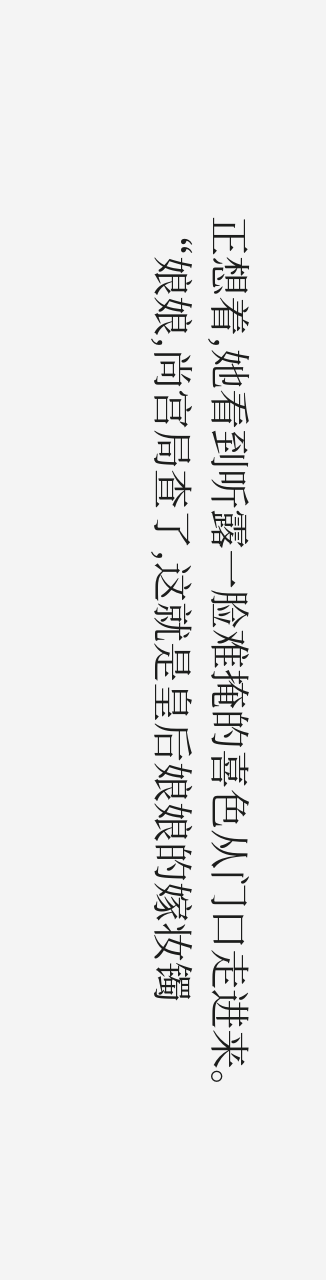正想着,她看到听露一脸难掩的喜色从门口走进来。
“娘娘,尚宫局查了,这就是皇后娘娘的嫁妆镯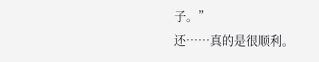子。”
还……真的是很顺利。